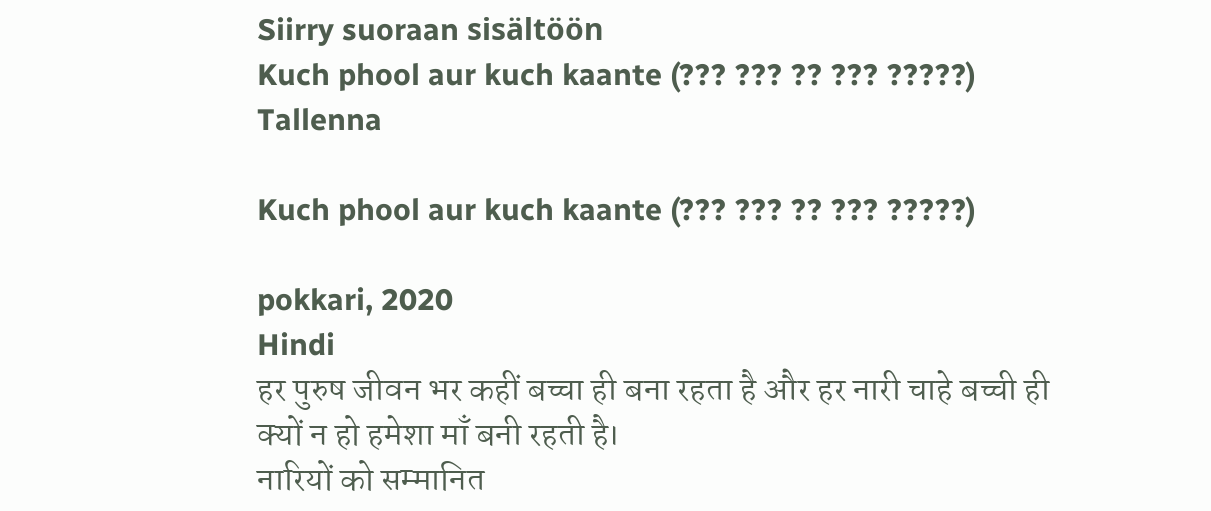Siirry suoraan sisältöön
Kuch phool aur kuch kaante (??? ??? ?? ??? ?????)
Tallenna

Kuch phool aur kuch kaante (??? ??? ?? ??? ?????)

pokkari, 2020
Hindi
हर पुरुष जीवन भर कहीं बच्चा ही बना रहता है और हर नारी चाहे बच्ची ही क्यों न हो हमेशा माँ बनी रहती है।
नारियों को सम्मानित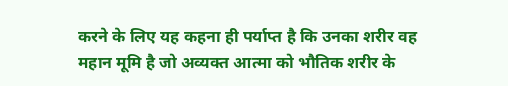करने के लिए यह कहना ही पर्याप्त है कि उनका शरीर वह महान मूमि है जो अव्यक्त आत्मा को भौतिक शरीर के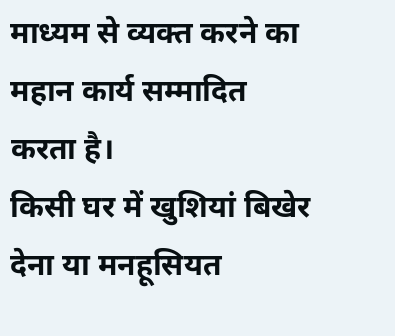माध्यम से व्यक्त करने का महान कार्य सम्मादित करता है।
किसी घर में खुशियां बिखेर देना या मनहूसियत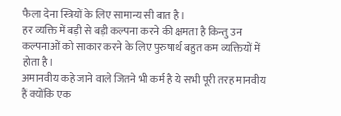फैला देना स्त्रियों के लिए सामान्य सी बात है।
हर व्यक्ति में बड़ी से बड़ी कल्पना करने की क्षमता है किन्तु उन कल्पनाओं को साकार करने के लिए पुरुषार्थ बहुत कम व्यक्तियों में होता है।
अमानवीय कहे जाने वाले जितने भी कर्म है ये सभी पूरी तरह मानवीय हैं क्योंकि एक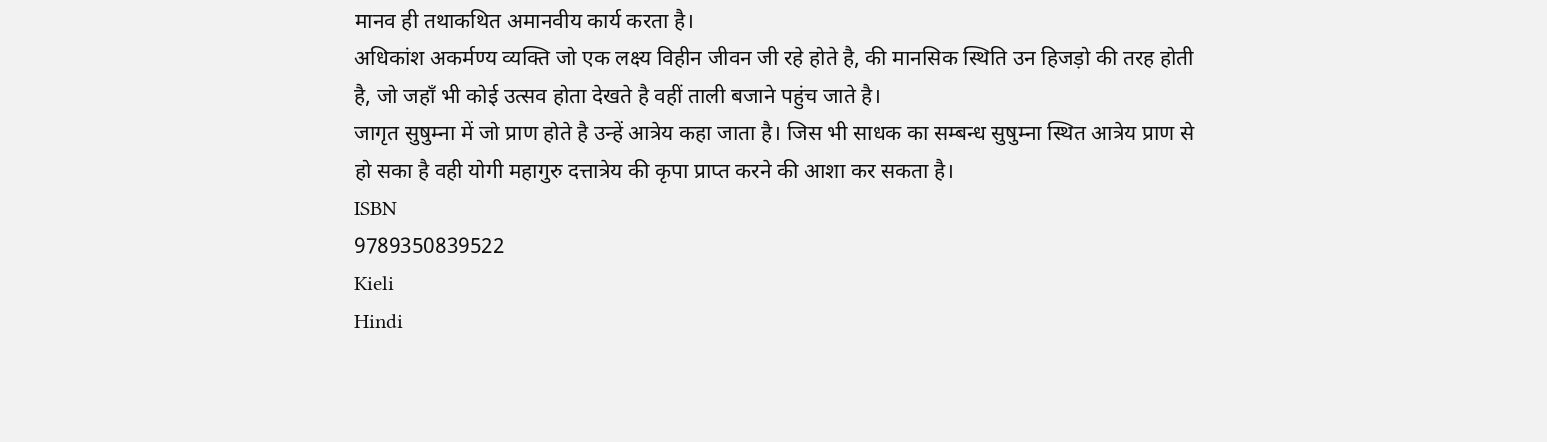मानव ही तथाकथित अमानवीय कार्य करता है।
अधिकांश अकर्मण्य व्यक्ति जो एक लक्ष्य विहीन जीवन जी रहे होते है, की मानसिक स्थिति उन हिजड़ो की तरह होती है, जो जहाँ भी कोई उत्सव होता देखते है वहीं ताली बजाने पहुंच जाते है।
जागृत सुषुम्ना में जो प्राण होते है उन्हें आत्रेय कहा जाता है। जिस भी साधक का सम्बन्ध सुषुम्ना स्थित आत्रेय प्राण से हो सका है वही योगी महागुरु दत्तात्रेय की कृपा प्राप्त करने की आशा कर सकता है।
ISBN
9789350839522
Kieli
Hindi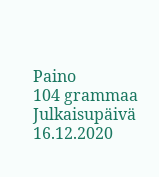Paino
104 grammaa
Julkaisupäivä
16.12.2020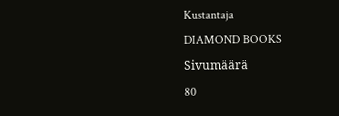Kustantaja
DIAMOND BOOKS
Sivumäärä
80